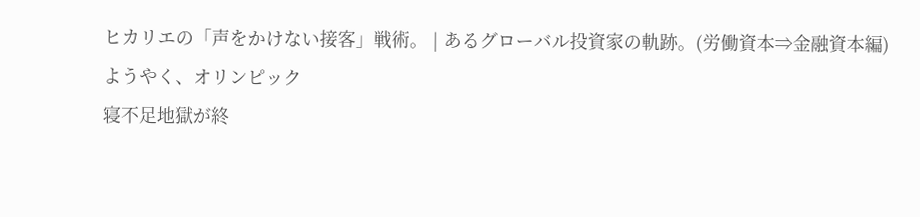ヒカリエの「声をかけない接客」戦術。 | あるグローバル投資家の軌跡。(労働資本⇒金融資本編)
ようやく、オリンピック
寝不足地獄が終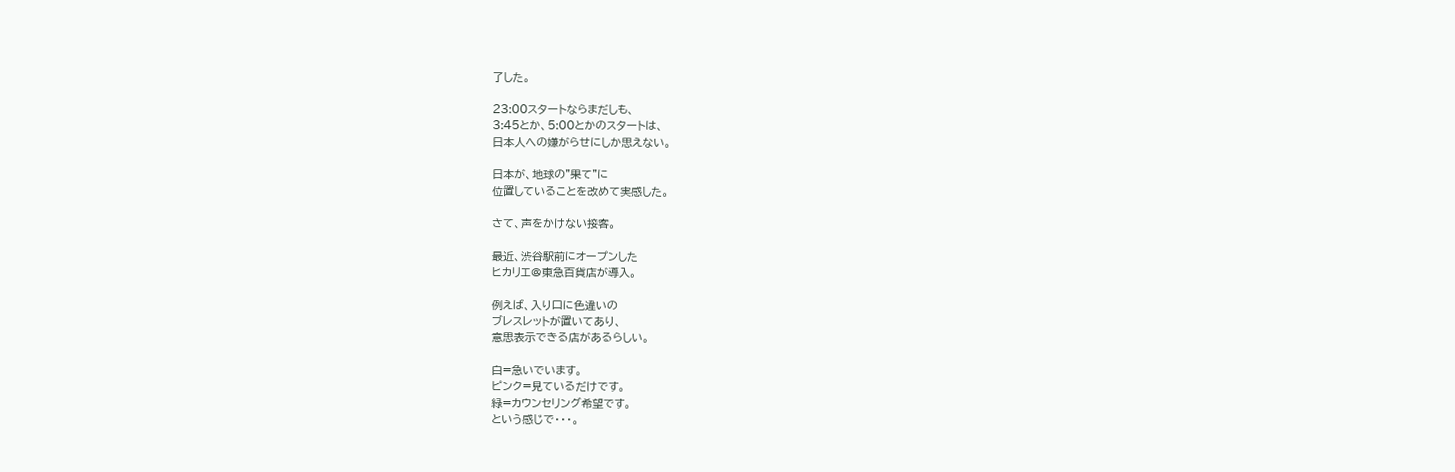了した。

23:00スタートならまだしも、
3:45とか、5:00とかのスタートは、
日本人への嫌がらせにしか思えない。

日本が、地球の"果て"に
位置していることを改めて実感した。

さて、声をかけない接客。

最近、渋谷駅前にオープンした
ヒカリエ@東急百貨店が導入。

例えば、入り口に色違いの
ブレスレットが置いてあり、
意思表示できる店があるらしい。

白=急いでいます。
ピンク=見ているだけです。
緑=カウンセリング希望です。
という感じで・・・。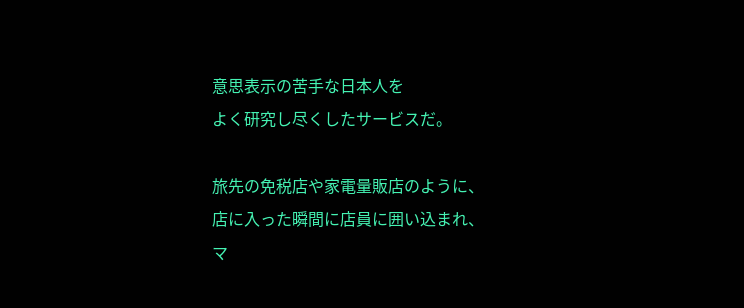意思表示の苦手な日本人を
よく研究し尽くしたサービスだ。

旅先の免税店や家電量販店のように、
店に入った瞬間に店員に囲い込まれ、
マ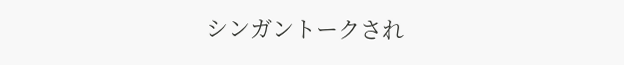シンガントークされ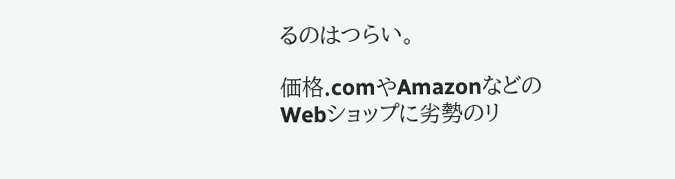るのはつらい。

価格.comやAmazonなどの
Webショップに劣勢のリ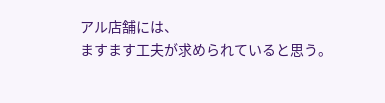アル店舗には、
ますます工夫が求められていると思う。